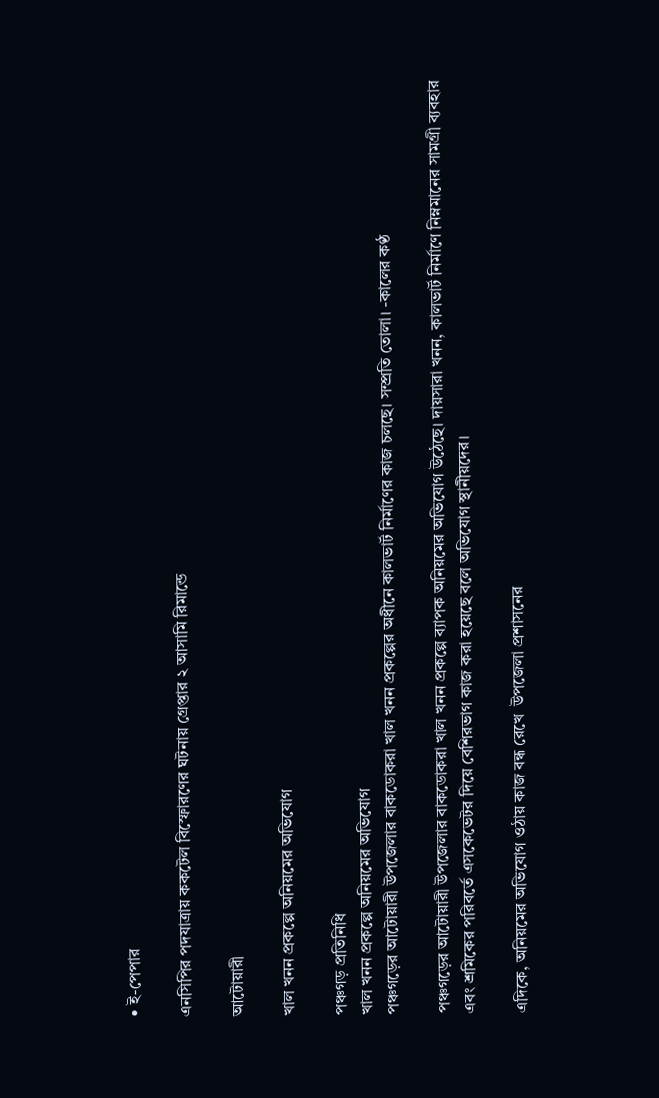• ই-পেপার

এনসিপির পদযাত্রায় ককটেল বিস্ফোরণের ঘটনায় গ্রেপ্তার ২ আসামি রিমান্ডে

আটোয়ারী

খাল খনন প্রকল্পে অনিয়মের অভিযোগ

পঞ্চগড় প্রতিনিধি
খাল খনন প্রকল্পে অনিয়মের অভিযোগ
পঞ্চগড়ের আটোয়ারী উপজেলার বাকডোকরা খাল খনন প্রকল্পের অধীনে কালভার্ট নির্মাণের কাজ চলছে। সম্প্রতি তোলা। -কালের কণ্ঠ

পঞ্চগড়ের আটোয়ারী উপজেলার বাকডোকরা খাল খনন প্রকল্পে ব্যাপক অনিয়মের অভিযোগ উঠেছে। দায়সারা খনন, কালভার্ট নির্মাণে নিম্নমানের সামগ্রী ব্যবহার এবং শ্রমিকের পরিবর্তে এসকেভেটর দিয়ে বেশিরভাগ কাজ করা হয়েছে বলে অভিযোগ স্থানীয়দের।

এদিকে, অনিয়মের অভিযোগ ওঠায় কাজ বন্ধ রেখে  উপজেলা প্রশাসনের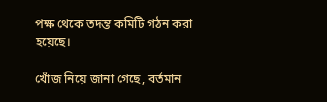পক্ষ থেকে তদন্ত কমিটি গঠন করা হয়েছে।

খোঁজ নিয়ে জানা গেছে, বর্তমান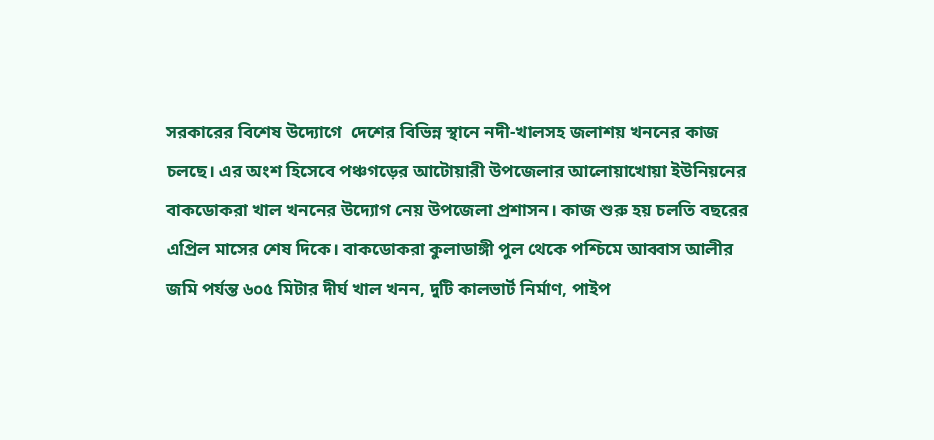সরকারের বিশেষ উদ্যোগে  দেশের বিভিন্ন স্থানে নদী-খালসহ জলাশয় খননের কাজ চলছে। এর অংশ হিসেবে পঞ্চগড়ের আটোয়ারী উপজেলার আলোয়াখোয়া ইউনিয়নের বাকডোকরা খাল খননের উদ্যোগ নেয় উপজেলা প্রশাসন। কাজ শুরু হয় চলতি বছরের এপ্রিল মাসের শেষ দিকে। বাকডোকরা কুলাডাঙ্গী পুল থেকে পশ্চিমে আব্বাস আলীর জমি পর্যন্ত ৬০৫ মিটার দীর্ঘ খাল খনন, দুটি কালভার্ট নির্মাণ, পাইপ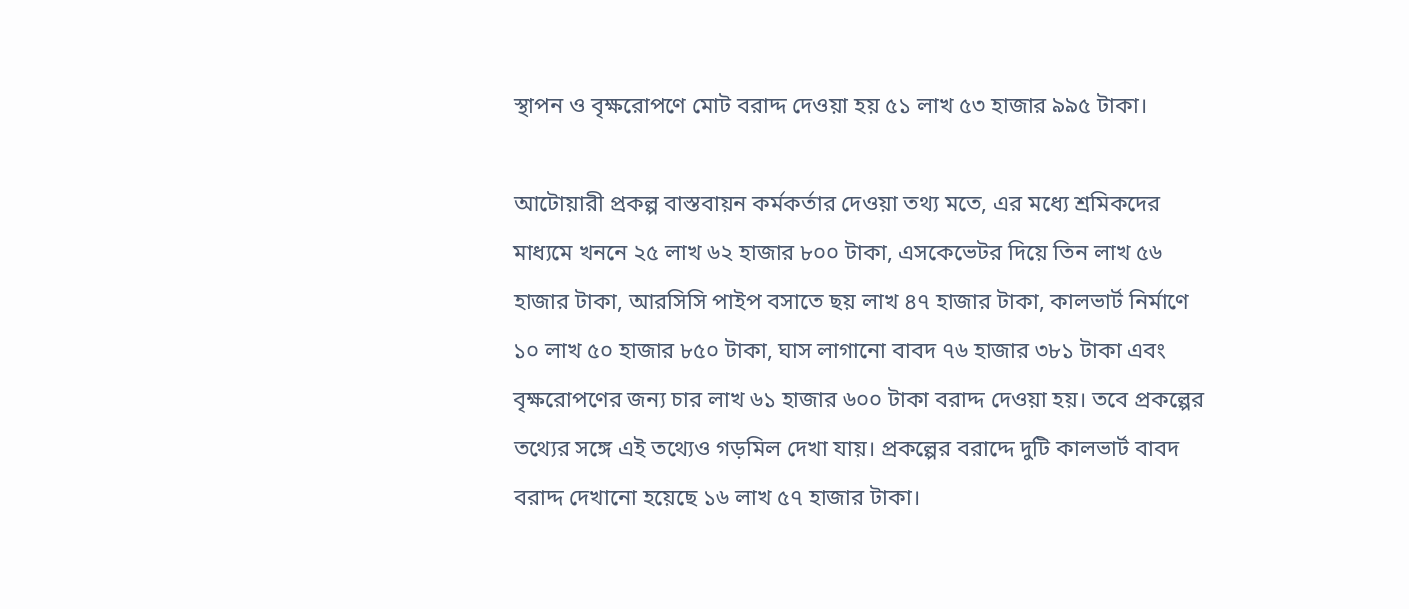স্থাপন ও বৃক্ষরোপণে মোট বরাদ্দ দেওয়া হয় ৫১ লাখ ৫৩ হাজার ৯৯৫ টাকা।

আটোয়ারী প্রকল্প বাস্তবায়ন কর্মকর্তার দেওয়া তথ্য মতে, এর মধ্যে শ্রমিকদের মাধ্যমে খননে ২৫ লাখ ৬২ হাজার ৮০০ টাকা, এসকেভেটর দিয়ে তিন লাখ ৫৬ হাজার টাকা, আরসিসি পাইপ বসাতে ছয় লাখ ৪৭ হাজার টাকা, কালভার্ট নির্মাণে ১০ লাখ ৫০ হাজার ৮৫০ টাকা, ঘাস লাগানো বাবদ ৭৬ হাজার ৩৮১ টাকা এবং বৃক্ষরোপণের জন্য চার লাখ ৬১ হাজার ৬০০ টাকা বরাদ্দ দেওয়া হয়। তবে প্রকল্পের তথ্যের সঙ্গে এই তথ্যেও গড়মিল দেখা যায়। প্রকল্পের বরাদ্দে দুটি কালভার্ট বাবদ বরাদ্দ দেখানো হয়েছে ১৬ লাখ ৫৭ হাজার টাকা।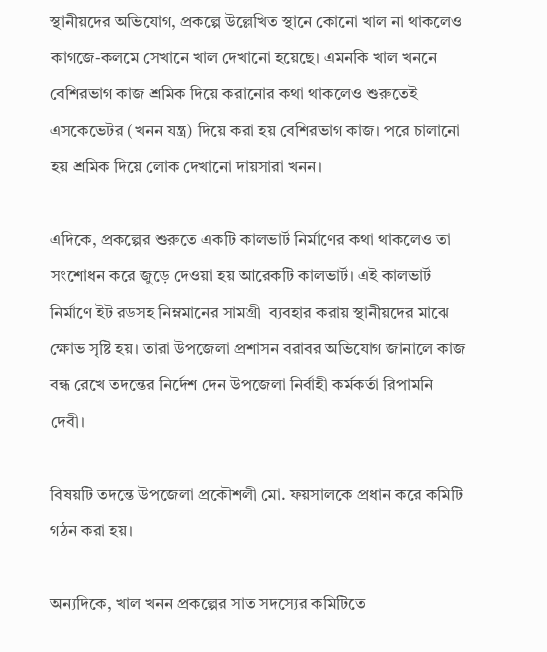স্থানীয়দের অভিযোগ, প্রকল্পে উল্লেখিত স্থানে কোনো খাল না থাকলেও কাগজে-কলমে সেখানে খাল দেখানো হয়েছে। এমনকি খাল খননে বেশিরভাগ কাজ শ্রমিক দিয়ে করানোর কথা থাকলেও শুরুতেই এসকেভেটর (খনন যন্ত্র) দিয়ে করা হয় বেশিরভাগ কাজ। পরে চালানো হয় শ্রমিক দিয়ে লোক দেখানো দায়সারা খনন।

এদিকে, প্রকল্পের শুরুতে একটি কালভার্ট নির্মাণের কথা থাকলেও তা সংশোধন করে জুড়ে দেওয়া হয় আরেকটি কালভার্ট। এই কালভার্ট নির্মাণে ইট রডসহ নিম্নমানের সামগ্রী  ব্যবহার করায় স্থানীয়দের মাঝে ক্ষোভ সৃষ্টি হয়। তারা উপজেলা প্রশাসন বরাবর অভিযোগ জানালে কাজ বন্ধ রেখে তদন্তের নির্দেশ দেন উপজেলা নির্বাহী কর্মকর্তা রিপামনি দেবী।

বিষয়টি তদন্তে উপজেলা প্রকৌশলী মো. ফয়সালকে প্রধান করে কমিটি গঠন করা হয়।

অন্যদিকে, খাল খনন প্রকল্পের সাত সদস্যের কমিটিতে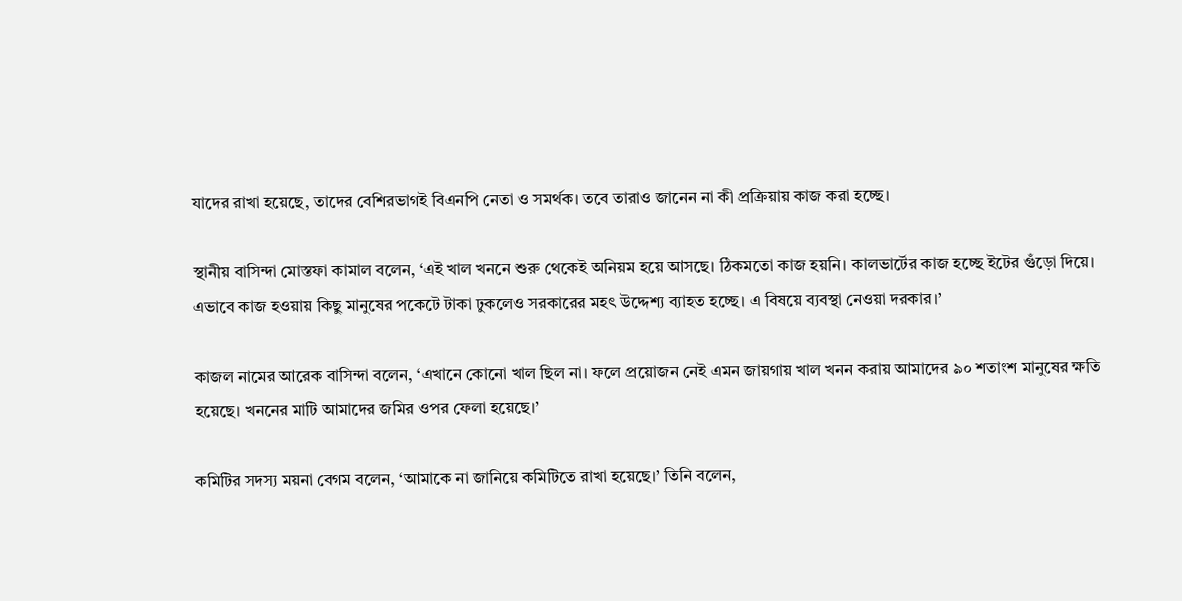যাদের রাখা হয়েছে, তাদের বেশিরভাগই বিএনপি নেতা ও সমর্থক। তবে তারাও জানেন না কী প্রক্রিয়ায় কাজ করা হচ্ছে।

স্থানীয় বাসিন্দা মোস্তফা কামাল বলেন, ‘এই খাল খননে শুরু থেকেই অনিয়ম হয়ে আসছে। ঠিকমতো কাজ হয়নি। কালভার্টের কাজ হচ্ছে ইটের গুঁড়ো দিয়ে। এভাবে কাজ হওয়ায় কিছু মানুষের পকেটে টাকা ঢুকলেও সরকারের মহৎ উদ্দেশ্য ব্যাহত হচ্ছে। এ বিষয়ে ব্যবস্থা নেওয়া দরকার।’

কাজল নামের আরেক বাসিন্দা বলেন, ‘এখানে কোনো খাল ছিল না। ফলে প্রয়োজন নেই এমন জায়গায় খাল খনন করায় আমাদের ৯০ শতাংশ মানুষের ক্ষতি হয়েছে। খননের মাটি আমাদের জমির ওপর ফেলা হয়েছে।’

কমিটির সদস্য ময়না বেগম বলেন, ‘আমাকে না জানিয়ে কমিটিতে রাখা হয়েছে।’ তিনি বলেন,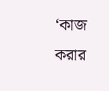‘কাজ করার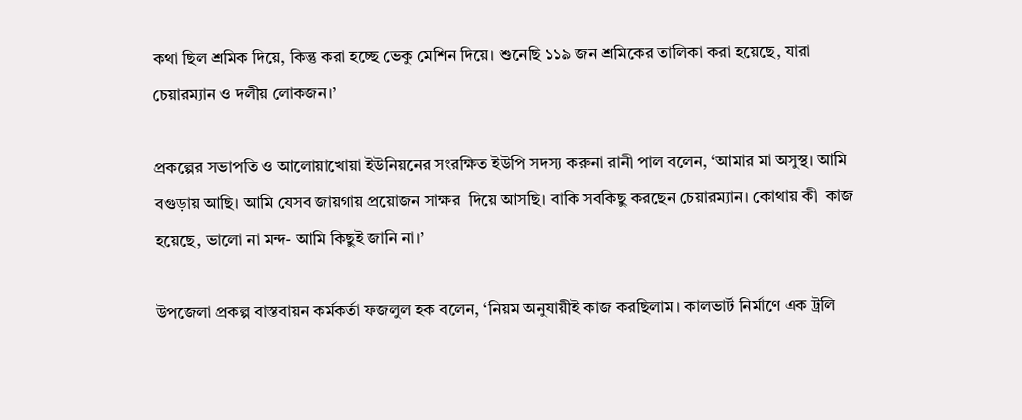কথা ছিল শ্রমিক দিয়ে, কিন্তু করা হচ্ছে ভেকু মেশিন দিয়ে। শুনেছি ১১৯ জন শ্রমিকের তালিকা করা হয়েছে, যারা চেয়ারম্যান ও দলীয় লোকজন।’

প্রকল্পের সভাপতি ও আলোয়াখোয়া ইউনিয়নের সংরক্ষিত ইউপি সদস্য করুনা রানী পাল বলেন, ‘আমার মা অসুস্থ। আমি বগুড়ায় আছি। আমি যেসব জায়গায় প্রয়োজন সাক্ষর  দিয়ে আসছি। বাকি সবকিছু করছেন চেয়ারম্যান। কোথায় কী  কাজ হয়েছে, ভালো না মন্দ- আমি কিছুই জানি না।’

উপজেলা প্রকল্প বাস্তবায়ন কর্মকর্তা ফজলুল হক বলেন, ‘নিয়ম অনুযায়ীই কাজ করছিলাম। কালভার্ট নির্মাণে এক ট্রলি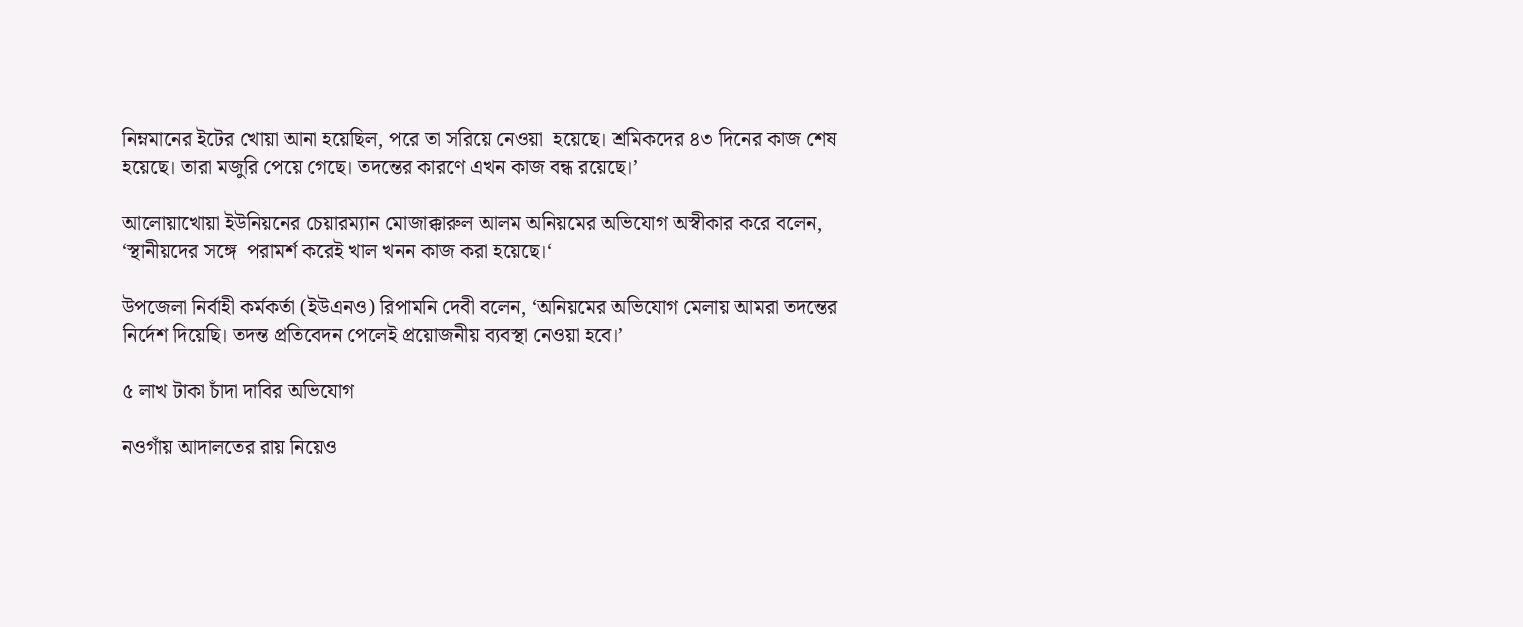নিম্নমানের ইটের খোয়া আনা হয়েছিল, পরে তা সরিয়ে নেওয়া  হয়েছে। শ্রমিকদের ৪৩ দিনের কাজ শেষ হয়েছে। তারা মজুরি পেয়ে গেছে। তদন্তের কারণে এখন কাজ বন্ধ রয়েছে।’

আলোয়াখোয়া ইউনিয়নের চেয়ারম্যান মোজাক্কারুল আলম অনিয়মের অভিযোগ অস্বীকার করে বলেন, ‘স্থানীয়দের সঙ্গে  পরামর্শ করেই খাল খনন কাজ করা হয়েছে।‘

উপজেলা নির্বাহী কর্মকর্তা (ইউএনও) রিপামনি দেবী বলেন, ‘অনিয়মের অভিযোগ মেলায় আমরা তদন্তের নির্দেশ দিয়েছি। তদন্ত প্রতিবেদন পেলেই প্রয়োজনীয় ব্যবস্থা নেওয়া হবে।’

৫ লাখ টাকা চাঁদা দাবির অভিযোগ

নওগাঁয় আদালতের রায় নিয়েও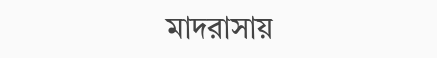মাদরাসায়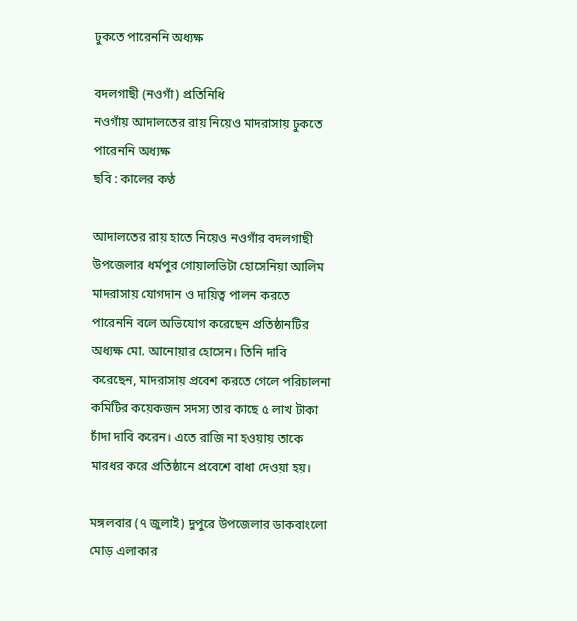ঢুকতে পারেননি অধ্যক্ষ

বদলগাছী (নওগাঁ) প্রতিনিধি
নওগাঁয় আদালতের রায় নিয়েও মাদরাসায় ঢুকতে পারেননি অধ্যক্ষ
ছবি : কালের কণ্ঠ

আদালতের রায় হাতে নিয়েও নওগাঁর বদলগাছী উপজেলার ধর্মপুর গোয়ালভিটা হোসেনিয়া আলিম মাদরাসায় যোগদান ও দায়িত্ব পালন করতে পারেননি বলে অভিযোগ করেছেন প্রতিষ্ঠানটির অধ্যক্ষ মো. আনোয়ার হোসেন। তিনি দাবি করেছেন, মাদরাসায় প্রবেশ করতে গেলে পরিচালনা কমিটির কয়েকজন সদস্য তার কাছে ৫ লাখ টাকা চাঁদা দাবি করেন। এতে রাজি না হওয়ায় তাকে মারধর করে প্রতিষ্ঠানে প্রবেশে বাধা দেওয়া হয়।

মঙ্গলবার (৭ জুলাই) দুপুরে উপজেলার ডাকবাংলো মোড় এলাকার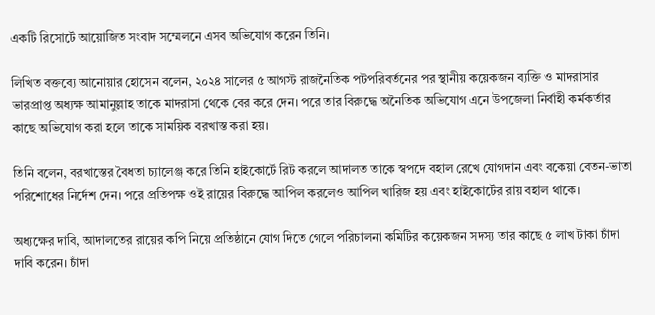একটি রিসোর্টে আয়োজিত সংবাদ সম্মেলনে এসব অভিযোগ করেন তিনি।

লিখিত বক্তব্যে আনোয়ার হোসেন বলেন, ২০২৪ সালের ৫ আগস্ট রাজনৈতিক পটপরিবর্তনের পর স্থানীয় কয়েকজন ব্যক্তি ও মাদরাসার ভারপ্রাপ্ত অধ্যক্ষ আমানুল্লাহ তাকে মাদরাসা থেকে বের করে দেন। পরে তার বিরুদ্ধে অনৈতিক অভিযোগ এনে উপজেলা নির্বাহী কর্মকর্তার কাছে অভিযোগ করা হলে তাকে সাময়িক বরখাস্ত করা হয়।

তিনি বলেন, বরখাস্তের বৈধতা চ্যালেঞ্জ করে তিনি হাইকোর্টে রিট করলে আদালত তাকে স্বপদে বহাল রেখে যোগদান এবং বকেয়া বেতন-ভাতা পরিশোধের নির্দেশ দেন। পরে প্রতিপক্ষ ওই রায়ের বিরুদ্ধে আপিল করলেও আপিল খারিজ হয় এবং হাইকোর্টের রায় বহাল থাকে।

অধ্যক্ষের দাবি, আদালতের রায়ের কপি নিয়ে প্রতিষ্ঠানে যোগ দিতে গেলে পরিচালনা কমিটির কয়েকজন সদস্য তার কাছে ৫ লাখ টাকা চাঁদা দাবি করেন। চাঁদা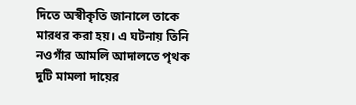দিতে অস্বীকৃতি জানালে তাকে মারধর করা হয়। এ ঘটনায় তিনি নওগাঁর আমলি আদালতে পৃথক দুটি মামলা দায়ের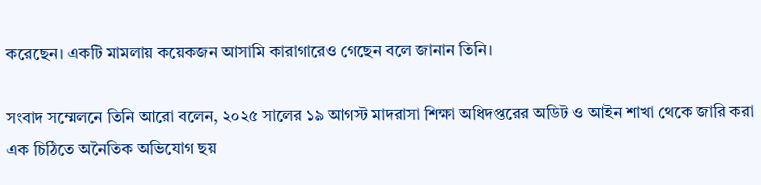করেছেন। একটি মামলায় কয়েকজন আসামি কারাগারেও গেছেন বলে জানান তিনি।

সংবাদ সম্মেলনে তিনি আরো বলেন, ২০২৫ সালের ১৯ আগস্ট মাদরাসা শিক্ষা অধিদপ্তরের অডিট ও আইন শাখা থেকে জারি করা এক চিঠিতে অনৈতিক অভিযোগ ছয়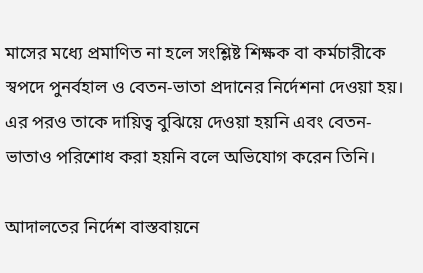মাসের মধ্যে প্রমাণিত না হলে সংশ্লিষ্ট শিক্ষক বা কর্মচারীকে স্বপদে পুনর্বহাল ও বেতন-ভাতা প্রদানের নির্দেশনা দেওয়া হয়। এর পরও তাকে দায়িত্ব বুঝিয়ে দেওয়া হয়নি এবং বেতন-ভাতাও পরিশোধ করা হয়নি বলে অভিযোগ করেন তিনি।

আদালতের নির্দেশ বাস্তবায়নে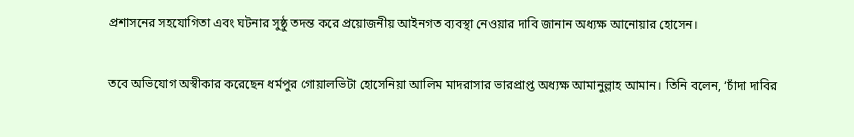প্রশাসনের সহযোগিতা এবং ঘটনার সুষ্ঠু তদন্ত করে প্রয়োজনীয় আইনগত ব্যবস্থা নেওয়ার দাবি জানান অধ্যক্ষ আনোয়ার হোসেন।

তবে অভিযোগ অস্বীকার করেছেন ধর্মপুর গোয়ালভিটা হোসেনিয়া আলিম মাদরাসার ভারপ্রাপ্ত অধ্যক্ষ আমানুল্লাহ আমান। তিনি বলেন, ‘চাঁদা দাবির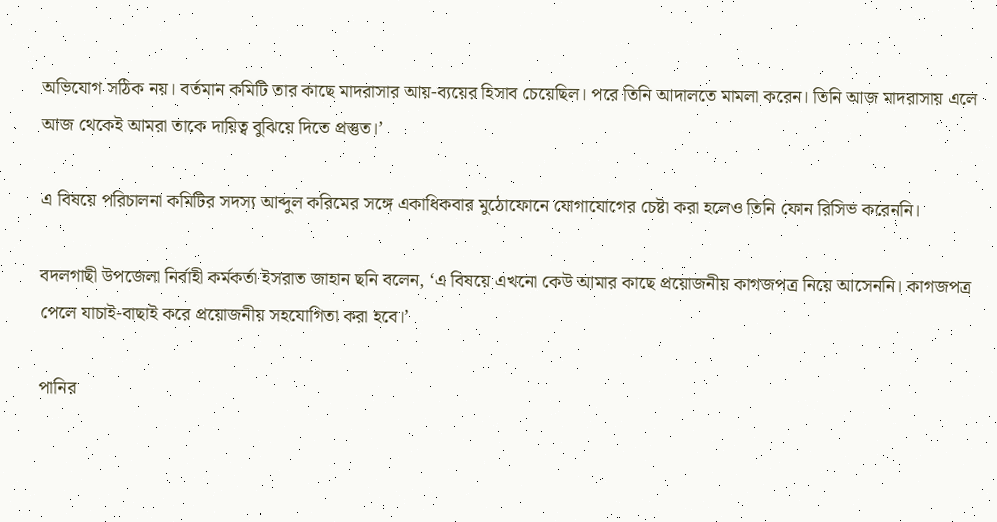অভিযোগ সঠিক নয়। বর্তমান কমিটি তার কাছে মাদরাসার আয়-ব্যয়ের হিসাব চেয়েছিল। পরে তিনি আদালতে মামলা করেন। তিনি আজ মাদরাসায় এলে আজ থেকেই আমরা তাকে দায়িত্ব বুঝিয়ে দিতে প্রস্তুত।’

এ বিষয়ে পরিচালনা কমিটির সদস্য আব্দুল করিমের সঙ্গে একাধিকবার মুঠোফোনে যোগাযোগের চেষ্টা করা হলেও তিনি ফোন রিসিভ করেননি।

বদলগাছী উপজেলা নির্বাহী কর্মকর্তা ইসরাত জাহান ছনি বলেন, ‘এ বিষয়ে এখনো কেউ আমার কাছে প্রয়োজনীয় কাগজপত্র নিয়ে আসেননি। কাগজপত্র পেলে যাচাই-বাছাই করে প্রয়োজনীয় সহযোগিতা করা হবে।’

পানির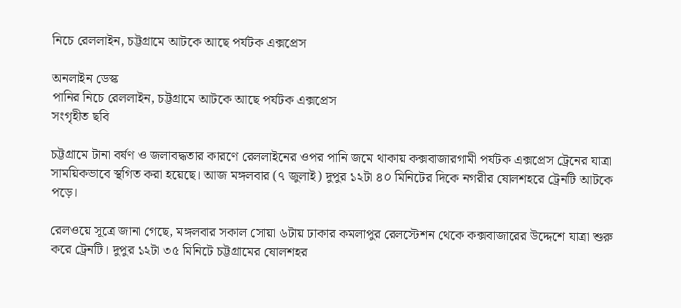নিচে রেললাইন, চট্টগ্রামে আটকে আছে পর্যটক এক্সপ্রেস

অনলাইন ডেস্ক
পানির নিচে রেললাইন, চট্টগ্রামে আটকে আছে পর্যটক এক্সপ্রেস
সংগৃহীত ছবি

চট্টগ্রামে টানা বর্ষণ ও জলাবদ্ধতার কারণে রেললাইনের ওপর পানি জমে থাকায় কক্সবাজারগামী পর্যটক এক্সপ্রেস ট্রেনের যাত্রা সাময়িকভাবে স্থগিত করা হয়েছে। আজ মঙ্গলবার (৭ জুলাই) দুপুর ১২টা ৪০ মিনিটের দিকে নগরীর ষোলশহরে ট্রেনটি আটকে পড়ে।

রেলওয়ে সূত্রে জানা গেছে, মঙ্গলবার সকাল সোয়া ৬টায় ঢাকার কমলাপুর রেলস্টেশন থেকে কক্সবাজারের উদ্দেশে যাত্রা শুরু করে ট্রেনটি। দুপুর ১২টা ৩৫ মিনিটে চট্টগ্রামের ষোলশহর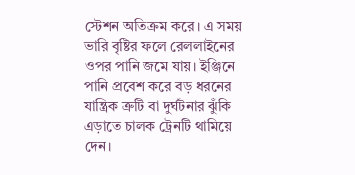স্টেশন অতিক্রম করে। এ সময় ভারি বৃষ্টির ফলে রেললাইনের ওপর পানি জমে যায়। ইঞ্জিনে পানি প্রবেশ করে বড় ধরনের যান্ত্রিক ত্রুটি বা দুর্ঘটনার ঝুঁকি এড়াতে চালক ট্রেনটি থামিয়ে দেন।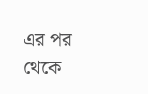এর পর থেকে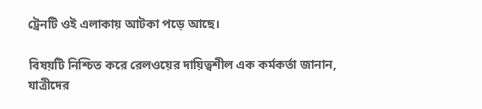ট্রেনটি ওই এলাকায় আটকা পড়ে আছে।

বিষয়টি নিশ্চিত করে রেলওয়ের দায়িত্বশীল এক কর্মকর্তা জানান, যাত্রীদের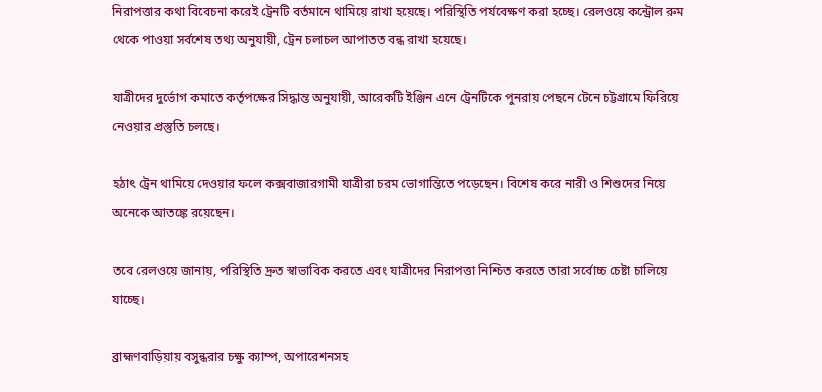নিরাপত্তার কথা বিবেচনা করেই ট্রেনটি বর্তমানে থামিয়ে রাখা হয়েছে। পরিস্থিতি পর্যবেক্ষণ করা হচ্ছে। রেলওয়ে কন্ট্রোল রুম থেকে পাওয়া সর্বশেষ তথ্য অনুযায়ী, ট্রেন চলাচল আপাতত বন্ধ রাখা হয়েছে।

যাত্রীদের দুর্ভোগ কমাতে কর্তৃপক্ষের সিদ্ধান্ত অনুযায়ী, আরেকটি ইঞ্জিন এনে ট্রেনটিকে পুনরায় পেছনে টেনে চট্টগ্রামে ফিরিয়ে নেওয়ার প্রস্তুতি চলছে।

হঠাৎ ট্রেন থামিয়ে দেওয়ার ফলে কক্সবাজারগামী যাত্রীরা চরম ভোগান্তিতে পড়েছেন। বিশেষ করে নারী ও শিশুদের নিয়ে অনেকে আতঙ্কে রয়েছেন।

তবে রেলওয়ে জানায়, পরিস্থিতি দ্রুত স্বাভাবিক করতে এবং যাত্রীদের নিরাপত্তা নিশ্চিত করতে তারা সর্বোচ্চ চেষ্টা চালিয়ে যাচ্ছে।

ব্রাহ্মণবাড়িয়ায় বসুন্ধরার চক্ষু ক্যাম্প, অপারেশনসহ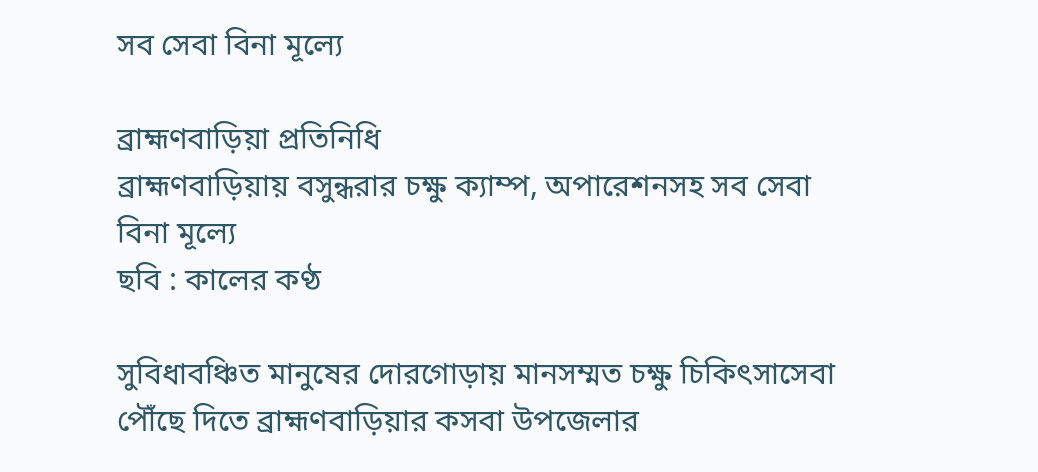সব সেবা বিনা মূল্যে

ব্রাহ্মণবাড়িয়া প্রতিনিধি
ব্রাহ্মণবাড়িয়ায় বসুন্ধরার চক্ষু ক্যাম্প, অপারেশনসহ সব সেবা বিনা মূল্যে
ছবি : কালের কণ্ঠ

সুবিধাবঞ্চিত মানুষের দোরগোড়ায় মানসম্মত চক্ষু চিকিৎসাসেবা পৌঁছে দিতে ব্রাহ্মণবাড়িয়ার কসবা উপজেলার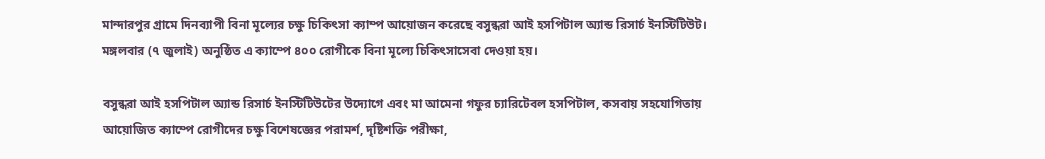মান্দারপুর গ্রামে দিনব্যাপী বিনা মূল্যের চক্ষু চিকিৎসা ক্যাম্প আয়োজন করেছে বসুন্ধরা আই হসপিটাল অ্যান্ড রিসার্চ ইনস্টিটিউট। মঙ্গলবার (৭ জুলাই) অনুষ্ঠিত এ ক্যাম্পে ৪০০ রোগীকে বিনা মূল্যে চিকিৎসাসেবা দেওয়া হয়।

বসুন্ধরা আই হসপিটাল অ্যান্ড রিসার্চ ইনস্টিটিউটের উদ্যোগে এবং মা আমেনা গফুর চ্যারিটেবল হসপিটাল, কসবায় সহযোগিতায় আয়োজিত ক্যাম্পে রোগীদের চক্ষু বিশেষজ্ঞের পরামর্শ, দৃষ্টিশক্তি পরীক্ষা,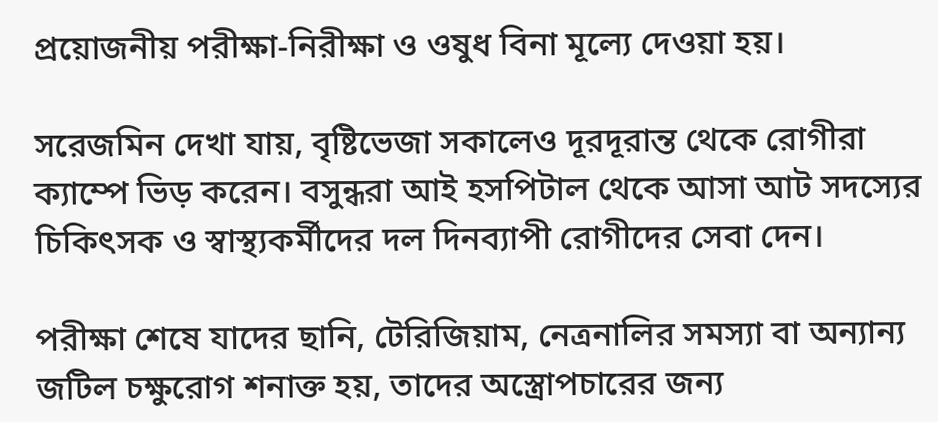প্রয়োজনীয় পরীক্ষা-নিরীক্ষা ও ওষুধ বিনা মূল্যে দেওয়া হয়।

সরেজমিন দেখা যায়, বৃষ্টিভেজা সকালেও দূরদূরান্ত থেকে রোগীরা ক্যাম্পে ভিড় করেন। বসুন্ধরা আই হসপিটাল থেকে আসা আট সদস্যের চিকিৎসক ও স্বাস্থ্যকর্মীদের দল দিনব্যাপী রোগীদের সেবা দেন।

পরীক্ষা শেষে যাদের ছানি, টেরিজিয়াম, নেত্রনালির সমস্যা বা অন্যান্য জটিল চক্ষুরোগ শনাক্ত হয়, তাদের অস্ত্রোপচারের জন্য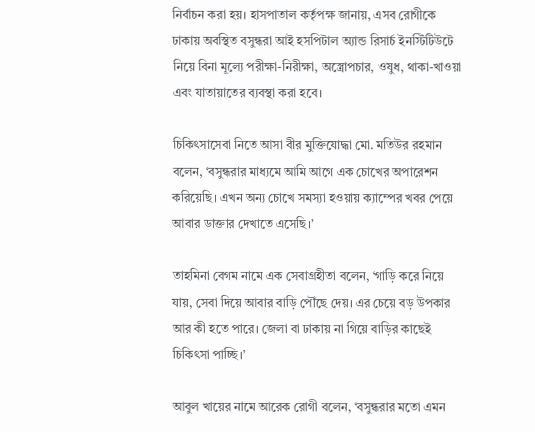নির্বাচন করা হয়। হাসপাতাল কর্তৃপক্ষ জানায়, এসব রোগীকে ঢাকায় অবস্থিত বসুন্ধরা আই হসপিটাল অ্যান্ড রিসার্চ ইনস্টিটিউটে নিয়ে বিনা মূল্যে পরীক্ষা-নিরীক্ষা, অস্ত্রোপচার, ওষুধ, থাকা-খাওয়া এবং যাতায়াতের ব্যবস্থা করা হবে।

চিকিৎসাসেবা নিতে আসা বীর মুক্তিযোদ্ধা মো. মতিউর রহমান বলেন, ‘বসুন্ধরার মাধ্যমে আমি আগে এক চোখের অপারেশন করিয়েছি। এখন অন্য চোখে সমস্যা হওয়ায় ক্যাম্পের খবর পেয়ে আবার ডাক্তার দেখাতে এসেছি।’

তাহমিনা বেগম নামে এক সেবাগ্রহীতা বলেন, ‘গাড়ি করে নিয়ে যায়, সেবা দিয়ে আবার বাড়ি পৌঁছে দেয়। এর চেয়ে বড় উপকার আর কী হতে পারে। জেলা বা ঢাকায় না গিয়ে বাড়ির কাছেই চিকিৎসা পাচ্ছি।’

আবুল খায়ের নামে আরেক রোগী বলেন, ‘বসুন্ধরার মতো এমন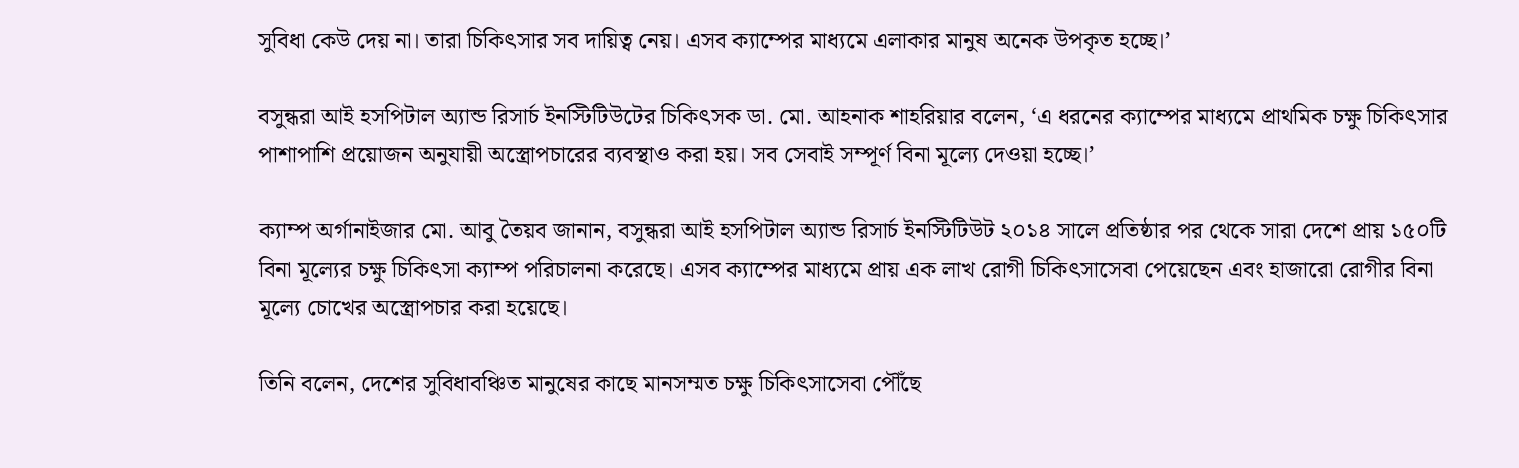সুবিধা কেউ দেয় না। তারা চিকিৎসার সব দায়িত্ব নেয়। এসব ক্যাম্পের মাধ্যমে এলাকার মানুষ অনেক উপকৃত হচ্ছে।’

বসুন্ধরা আই হসপিটাল অ্যান্ড রিসার্চ ইনস্টিটিউটের চিকিৎসক ডা. মো. আহনাক শাহরিয়ার বলেন, ‘এ ধরনের ক্যাম্পের মাধ্যমে প্রাথমিক চক্ষু চিকিৎসার পাশাপাশি প্রয়োজন অনুযায়ী অস্ত্রোপচারের ব্যবস্থাও করা হয়। সব সেবাই সম্পূর্ণ বিনা মূল্যে দেওয়া হচ্ছে।’

ক্যাম্প অর্গানাইজার মো. আবু তৈয়ব জানান, বসুন্ধরা আই হসপিটাল অ্যান্ড রিসার্চ ইনস্টিটিউট ২০১৪ সালে প্রতিষ্ঠার পর থেকে সারা দেশে প্রায় ১৫০টি বিনা মূল্যের চক্ষু চিকিৎসা ক্যাম্প পরিচালনা করেছে। এসব ক্যাম্পের মাধ্যমে প্রায় এক লাখ রোগী চিকিৎসাসেবা পেয়েছেন এবং হাজারো রোগীর বিনা মূল্যে চোখের অস্ত্রোপচার করা হয়েছে।

তিনি বলেন, দেশের সুবিধাবঞ্চিত মানুষের কাছে মানসম্মত চক্ষু চিকিৎসাসেবা পৌঁছে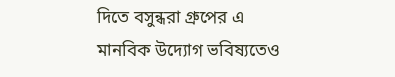দিতে বসুন্ধরা গ্রুপের এ মানবিক উদ্যোগ ভবিষ্যতেও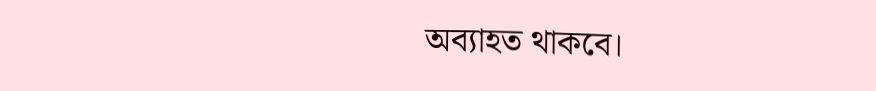অব্যাহত থাকবে।